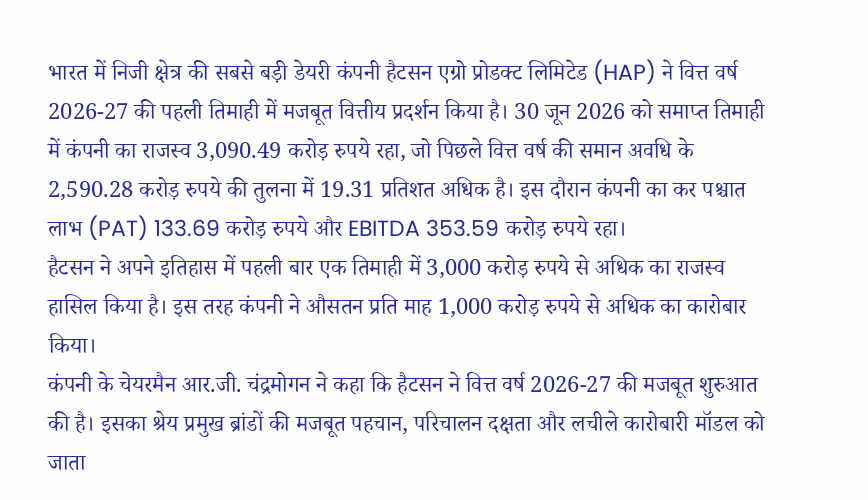भारत में निजी क्षेत्र की सबसे बड़ी डेयरी कंपनी हैटसन एग्रो प्रोडक्ट लिमिटेड (HAP) ने वित्त वर्ष 2026-27 की पहली तिमाही में मजबूत वित्तीय प्रदर्शन किया है। 30 जून 2026 को समाप्त तिमाही में कंपनी का राजस्व 3,090.49 करोड़ रुपये रहा, जो पिछले वित्त वर्ष की समान अवधि के 2,590.28 करोड़ रुपये की तुलना में 19.31 प्रतिशत अधिक है। इस दौरान कंपनी का कर पश्चात लाभ (PAT) 133.69 करोड़ रुपये और EBITDA 353.59 करोड़ रुपये रहा।
हैटसन ने अपने इतिहास में पहली बार एक तिमाही में 3,000 करोड़ रुपये से अधिक का राजस्व हासिल किया है। इस तरह कंपनी ने औसतन प्रति माह 1,000 करोड़ रुपये से अधिक का कारोबार किया।
कंपनी के चेयरमैन आर.जी. चंद्रमोगन ने कहा कि हैटसन ने वित्त वर्ष 2026-27 की मजबूत शुरुआत की है। इसका श्रेय प्रमुख ब्रांडों की मजबूत पहचान, परिचालन दक्षता और लचीले कारोबारी मॉडल को जाता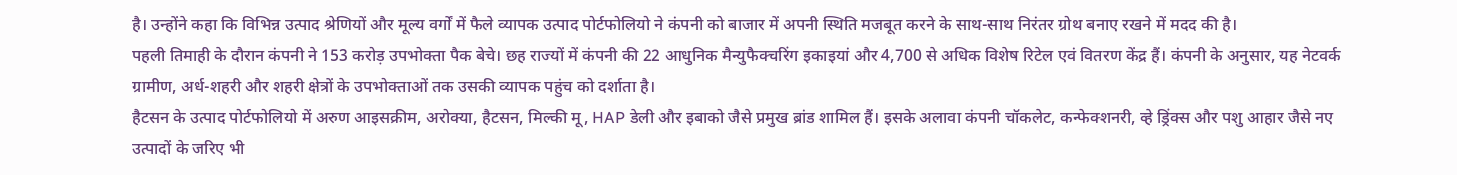है। उन्होंने कहा कि विभिन्न उत्पाद श्रेणियों और मूल्य वर्गों में फैले व्यापक उत्पाद पोर्टफोलियो ने कंपनी को बाजार में अपनी स्थिति मजबूत करने के साथ-साथ निरंतर ग्रोथ बनाए रखने में मदद की है।
पहली तिमाही के दौरान कंपनी ने 153 करोड़ उपभोक्ता पैक बेचे। छह राज्यों में कंपनी की 22 आधुनिक मैन्युफैक्चरिंग इकाइयां और 4,700 से अधिक विशेष रिटेल एवं वितरण केंद्र हैं। कंपनी के अनुसार, यह नेटवर्क ग्रामीण, अर्ध-शहरी और शहरी क्षेत्रों के उपभोक्ताओं तक उसकी व्यापक पहुंच को दर्शाता है।
हैटसन के उत्पाद पोर्टफोलियो में अरुण आइसक्रीम, अरोक्या, हैटसन, मिल्की मू, HAP डेली और इबाको जैसे प्रमुख ब्रांड शामिल हैं। इसके अलावा कंपनी चॉकलेट, कन्फेक्शनरी, व्हे ड्रिंक्स और पशु आहार जैसे नए उत्पादों के जरिए भी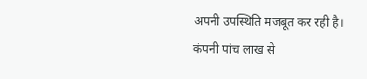अपनी उपस्थिति मजबूत कर रही है।
कंपनी पांच लाख से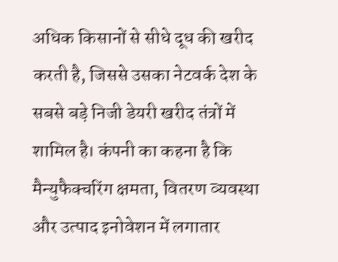अधिक किसानों से सीधे दूध की खरीद करती है, जिससे उसका नेटवर्क देश के सबसे बड़े निजी डेयरी खरीद तंत्रों में शामिल है। कंपनी का कहना है कि मैन्युफैक्चरिंग क्षमता, वितरण व्यवस्था और उत्पाद इनोवेशन में लगातार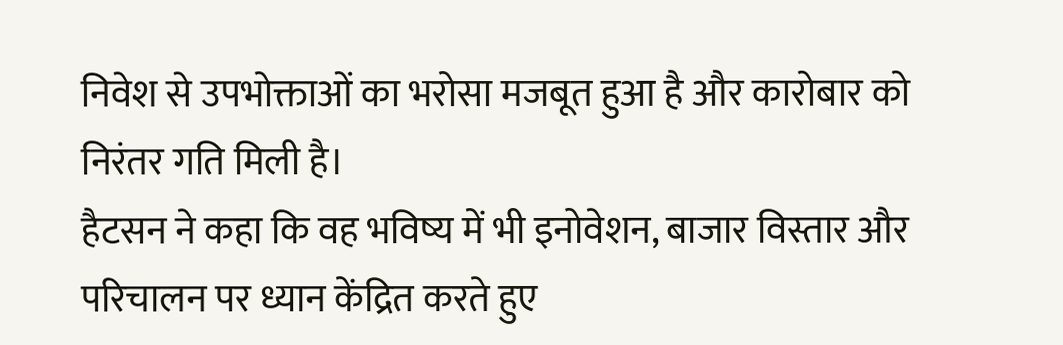निवेश से उपभोक्ताओं का भरोसा मजबूत हुआ है और कारोबार को निरंतर गति मिली है।
हैटसन ने कहा कि वह भविष्य में भी इनोवेशन, बाजार विस्तार और परिचालन पर ध्यान केंद्रित करते हुए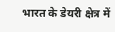भारत के डेयरी क्षेत्र में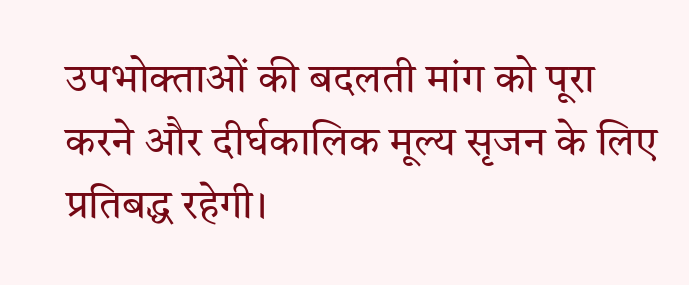उपभोक्ताओं की बदलती मांग को पूरा करने और दीर्घकालिक मूल्य सृजन के लिए प्रतिबद्ध रहेगी।